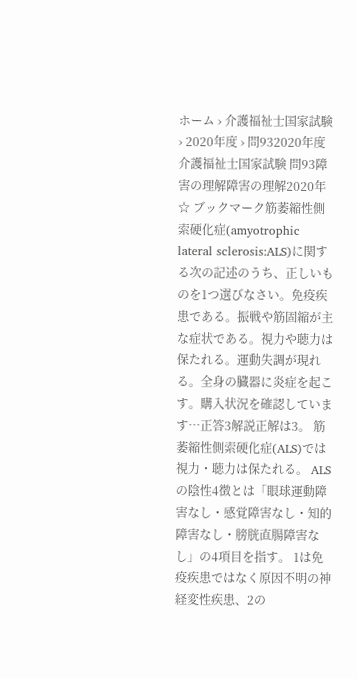ホーム › 介護福祉士国家試験 › 2020年度 › 問932020年度 介護福祉士国家試験 問93障害の理解障害の理解2020年☆ ブックマーク筋萎縮性側索硬化症(amyotrophic lateral sclerosis:ALS)に関する次の記述のうち、正しいものを1つ選びなさい。免疫疾患である。振戦や筋固縮が主な症状である。視力や聴力は保たれる。運動失調が現れる。全身の臓器に炎症を起こす。購入状況を確認しています…正答3解説正解は3。 筋萎縮性側索硬化症(ALS)では視力・聴力は保たれる。 ALSの陰性4徴とは「眼球運動障害なし・感覚障害なし・知的障害なし・膀胱直腸障害なし」の4項目を指す。 1は免疫疾患ではなく原因不明の神経変性疾患、2の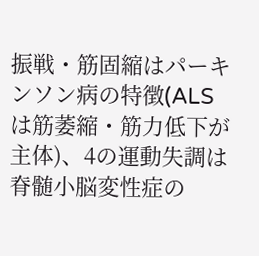振戦・筋固縮はパーキンソン病の特徴(ALSは筋萎縮・筋力低下が主体)、4の運動失調は脊髄小脳変性症の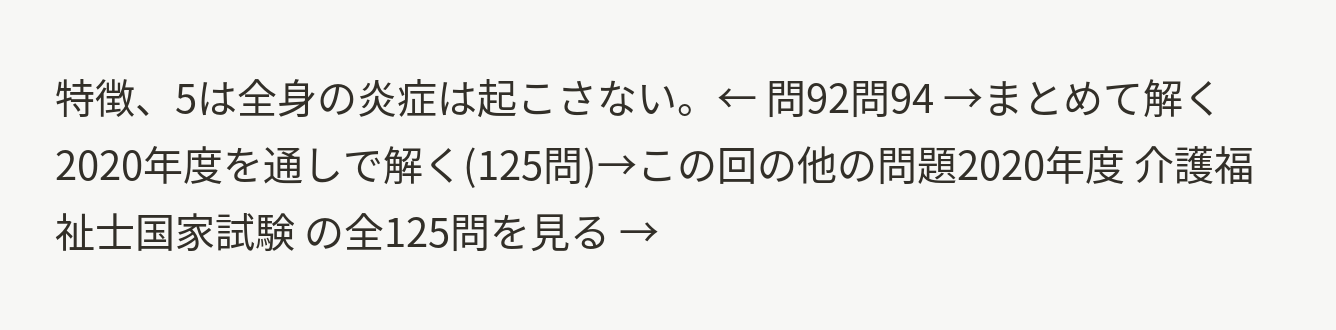特徴、5は全身の炎症は起こさない。← 問92問94 →まとめて解く2020年度を通しで解く(125問)→この回の他の問題2020年度 介護福祉士国家試験 の全125問を見る →